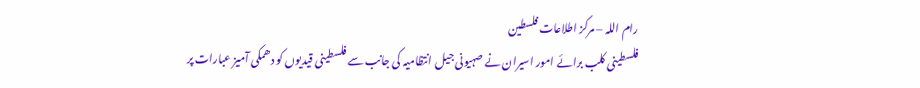رام اللہ – مرکز اطلاعات فلسطین
فلسطینی کلب برائے امور اسیران نے صہیونی جیل انتظامیہ کی جانب سے فلسطینی قیدیوں کو دھمکی آمیز عبارات پر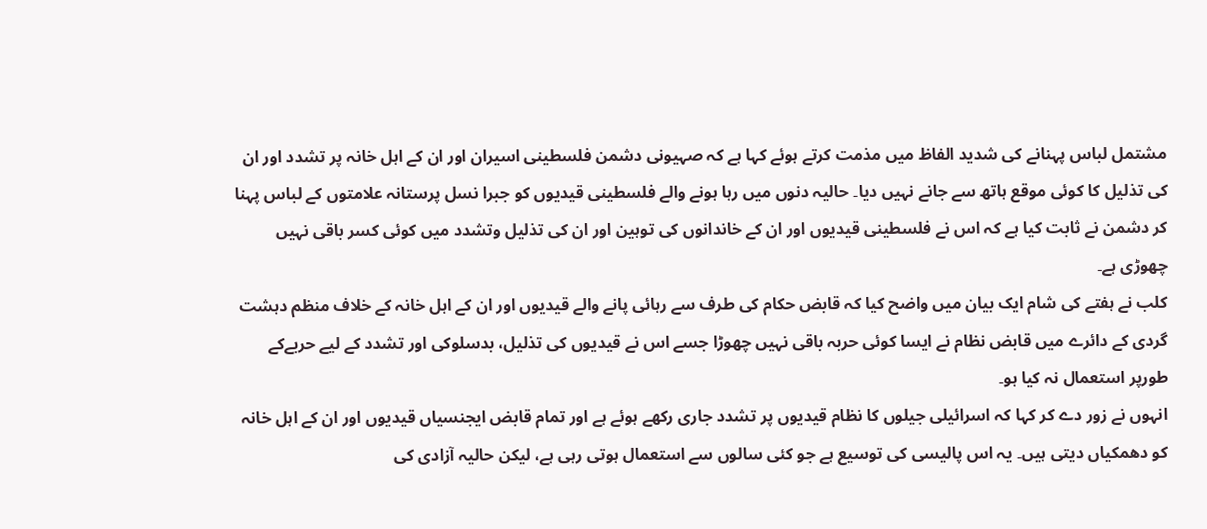مشتمل لباس پہنانے کی شدید الفاظ میں مذمت کرتے ہوئے کہا ہے کہ صہیونی دشمن فلسطینی اسیران اور ان کے اہل خانہ پر تشدد اور ان کی تذلیل کا کوئی موقع ہاتھ سے جانے نہیں دیا۔ حالیہ دنوں میں رہا ہونے والے فلسطینی قیدیوں کو جبرا نسل پرستانہ علامتوں کے لباس پہنا کر دشمن نے ثابت کیا ہے کہ اس نے فلسطینی قیدیوں اور ان کے خاندانوں کی توہین اور ان کی تذلیل وتشدد میں کوئی کسر باقی نہیں چھوڑی ہے۔
کلب نے ہفتے کی شام ایک بیان میں واضح کیا کہ قابض حکام کی طرف سے رہائی پانے والے قیدیوں اور ان کے اہل خانہ کے خلاف منظم دہشت گردی کے دائرے میں قابض نظام نے ایسا کوئی حربہ باقی نہیں چھوڑا جسے اس نے قیدیوں کی تذلیل، بدسلوکی اور تشدد کے لیے حربےکے طورپر استعمال نہ کیا ہو۔
انہوں نے زور دے کر کہا کہ اسرائیلی جیلوں کا نظام قیدیوں پر تشدد جاری رکھے ہوئے ہے اور تمام قابض ایجنسیاں قیدیوں اور ان کے اہل خانہ کو دھمکیاں دیتی ہیں۔ یہ اس پالیسی کی توسیع ہے جو کئی سالوں سے استعمال ہوتی رہی ہے، لیکن حالیہ آزادی کی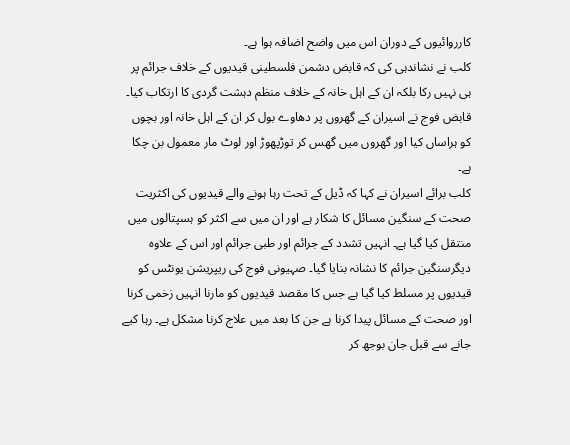کارروائیوں کے دوران اس میں واضح اضافہ ہوا ہے۔
کلب نے نشاندہی کی کہ قابض دشمن فلسطینی قیدیوں کے خلاف جرائم پر ہی نہیں رکا بلکہ ان کے اہل خانہ کے خلاف منظم دہشت گردی کا ارتکاب کیا۔ قابض فوج نے اسیران کے گھروں پر دھاوے بول کر ان کے اہل خانہ اور بچوں کو ہراساں کیا اور گھروں میں گھس کر توڑپھوڑ اور لوٹ مار معمول بن چکا ہے۔
کلب برائے اسیران نے کہا کہ ڈیل کے تحت رہا ہونے والے قیدیوں کی اکثریت صحت کے سنگین مسائل کا شکار ہے اور ان میں سے اکثر کو ہسپتالوں میں منتقل کیا گیا ہے۔ انہیں تشدد کے جرائم اور طبی جرائم اور اس کے علاوہ دیگرسنگین جرائم کا نشانہ بنایا گیا۔ صہیونی فوج کی ریپریشن یونٹس کو قیدیوں پر مسلط کیا گیا ہے جس کا مقصد قیدیوں کو مارنا انہیں زخمی کرنا اور صحت کے مسائل پیدا کرنا ہے جن کا بعد میں علاج کرنا مشکل ہے۔ رہا کیے جانے سے قبل جان بوجھ کر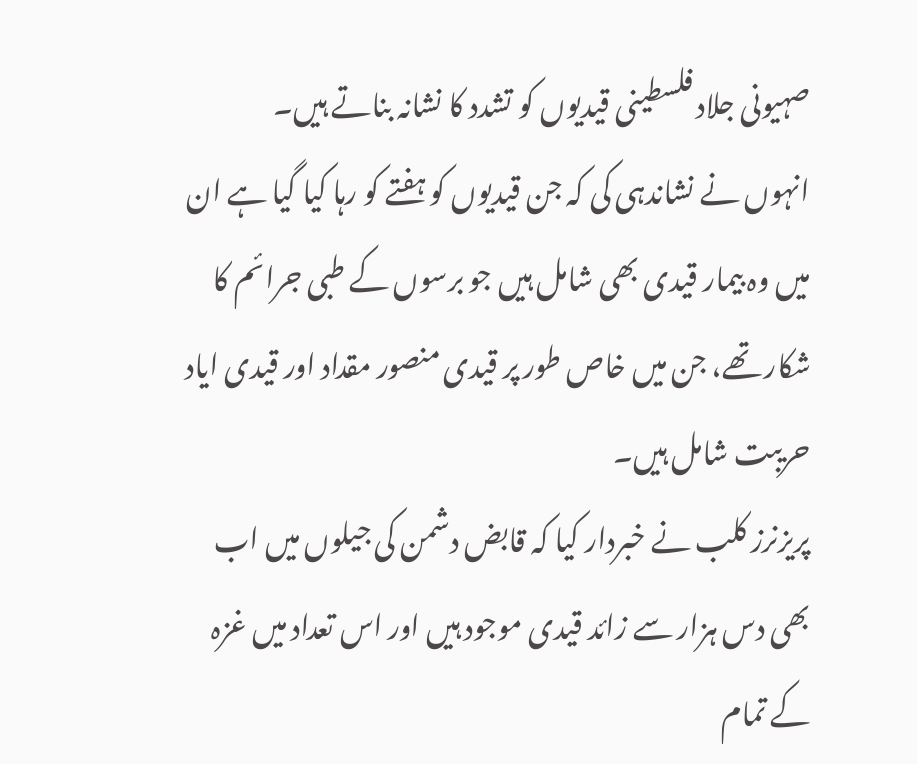صہیونی جلاد فلسطینی قیدیوں کو تشدد کا نشانہ بناتے ہیں۔
انہوں نے نشاندہی کی کہ جن قیدیوں کو ہفتے کو رہا کیا گیا ہے ان میں وہ بیمار قیدی بھی شامل ہیں جو برسوں کے طبی جرائم کا شکار تھے، جن میں خاص طور پر قیدی منصور مقداد اور قیدی ایاد حریبت شامل ہیں۔
پریزنرز کلب نے خبردار کیا کہ قابض دشمن کی جیلوں میں اب بھی دس ہزار سے زائد قیدی موجود ہیں اور اس تعداد میں غزہ کے تمام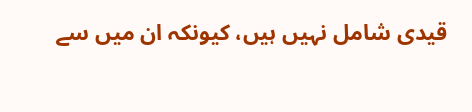قیدی شامل نہیں ہیں، کیونکہ ان میں سے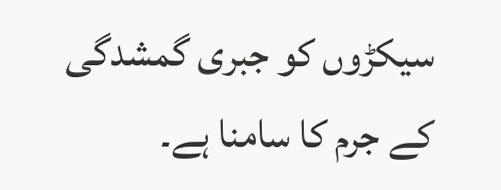سیکڑوں کو جبری گمشدگی کے جرم کا سامنا ہے۔